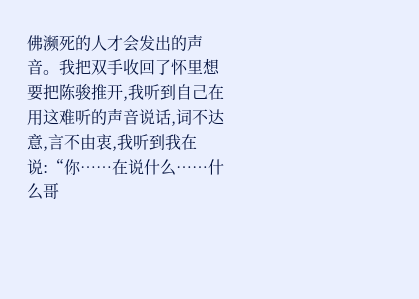佛濒死的人才会发出的声音。我把双手收回了怀里想要把陈骏推开,我听到自己在用这难听的声音说话,词不达意,言不由衷,我听到我在说:“你……在说什么……什么哥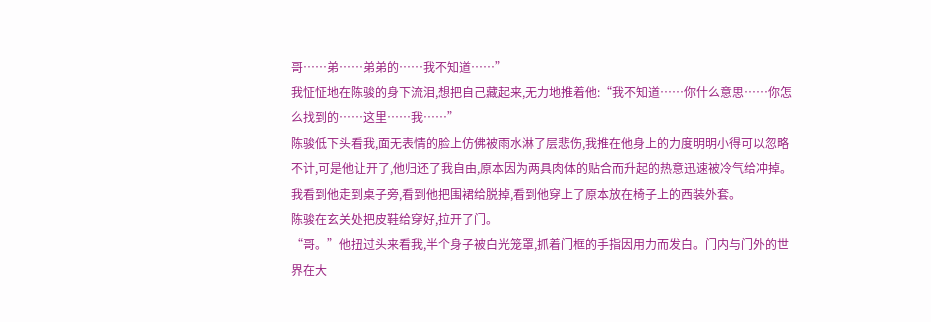哥……弟……弟弟的……我不知道……”
我怔怔地在陈骏的身下流泪,想把自己藏起来,无力地推着他:“我不知道……你什么意思……你怎么找到的……这里……我……”
陈骏低下头看我,面无表情的脸上仿佛被雨水淋了层悲伤,我推在他身上的力度明明小得可以忽略不计,可是他让开了,他归还了我自由,原本因为两具肉体的贴合而升起的热意迅速被冷气给冲掉。
我看到他走到桌子旁,看到他把围裙给脱掉,看到他穿上了原本放在椅子上的西装外套。
陈骏在玄关处把皮鞋给穿好,拉开了门。
“哥。”他扭过头来看我,半个身子被白光笼罩,抓着门框的手指因用力而发白。门内与门外的世界在大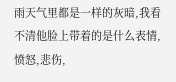雨天气里都是一样的灰暗,我看不清他脸上带着的是什么表情,愤怒,悲伤,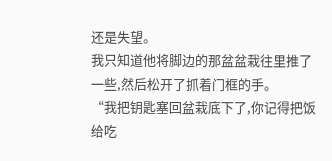还是失望。
我只知道他将脚边的那盆盆栽往里推了一些,然后松开了抓着门框的手。
“我把钥匙塞回盆栽底下了,你记得把饭给吃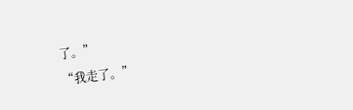了。”
“我走了。”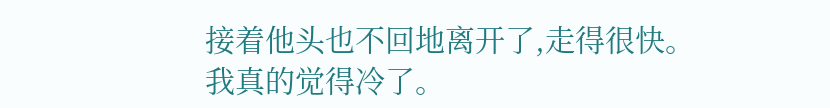接着他头也不回地离开了,走得很快。
我真的觉得冷了。